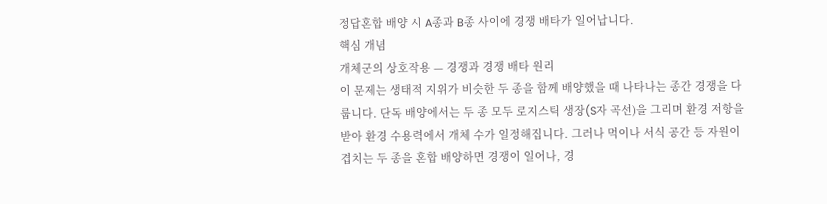정답혼합 배양 시 A종과 B종 사이에 경쟁 배타가 일어납니다.
핵심 개념
개체군의 상호작용 — 경쟁과 경쟁 배타 원리
이 문제는 생태적 지위가 비슷한 두 종을 함께 배양했을 때 나타나는 종간 경쟁을 다룹니다. 단독 배양에서는 두 종 모두 로지스틱 생장(S자 곡선)을 그리며 환경 저항을 받아 환경 수용력에서 개체 수가 일정해집니다. 그러나 먹이나 서식 공간 등 자원이 겹치는 두 종을 혼합 배양하면 경쟁이 일어나, 경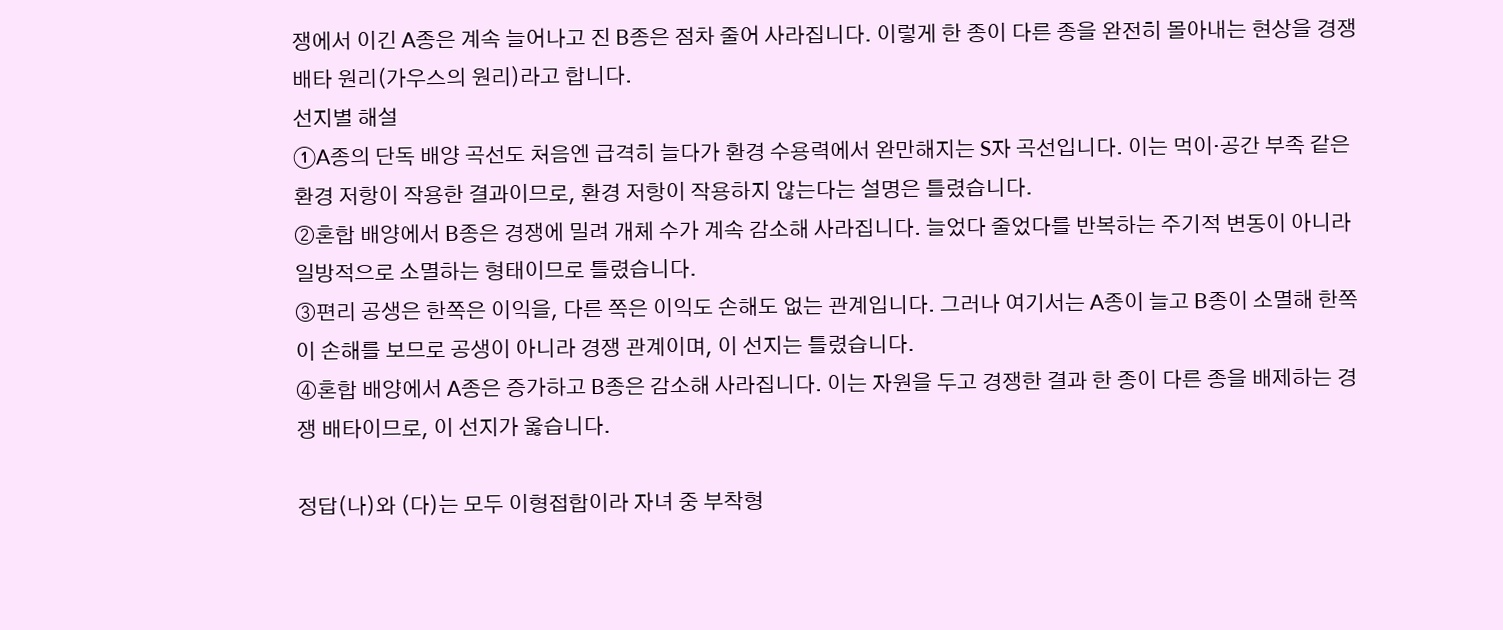쟁에서 이긴 A종은 계속 늘어나고 진 B종은 점차 줄어 사라집니다. 이렇게 한 종이 다른 종을 완전히 몰아내는 현상을 경쟁 배타 원리(가우스의 원리)라고 합니다.
선지별 해설
①A종의 단독 배양 곡선도 처음엔 급격히 늘다가 환경 수용력에서 완만해지는 S자 곡선입니다. 이는 먹이·공간 부족 같은 환경 저항이 작용한 결과이므로, 환경 저항이 작용하지 않는다는 설명은 틀렸습니다.
②혼합 배양에서 B종은 경쟁에 밀려 개체 수가 계속 감소해 사라집니다. 늘었다 줄었다를 반복하는 주기적 변동이 아니라 일방적으로 소멸하는 형태이므로 틀렸습니다.
③편리 공생은 한쪽은 이익을, 다른 쪽은 이익도 손해도 없는 관계입니다. 그러나 여기서는 A종이 늘고 B종이 소멸해 한쪽이 손해를 보므로 공생이 아니라 경쟁 관계이며, 이 선지는 틀렸습니다.
④혼합 배양에서 A종은 증가하고 B종은 감소해 사라집니다. 이는 자원을 두고 경쟁한 결과 한 종이 다른 종을 배제하는 경쟁 배타이므로, 이 선지가 옳습니다.

정답(나)와 (다)는 모두 이형접합이라 자녀 중 부착형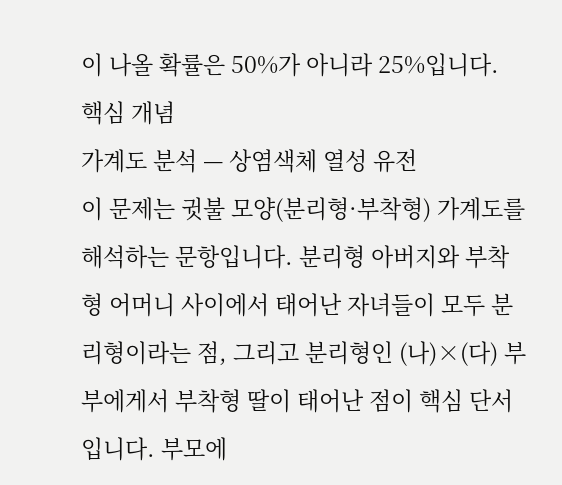이 나올 확률은 50%가 아니라 25%입니다.
핵심 개념
가계도 분석 — 상염색체 열성 유전
이 문제는 귓불 모양(분리형·부착형) 가계도를 해석하는 문항입니다. 분리형 아버지와 부착형 어머니 사이에서 태어난 자녀들이 모두 분리형이라는 점, 그리고 분리형인 (나)×(다) 부부에게서 부착형 딸이 태어난 점이 핵심 단서입니다. 부모에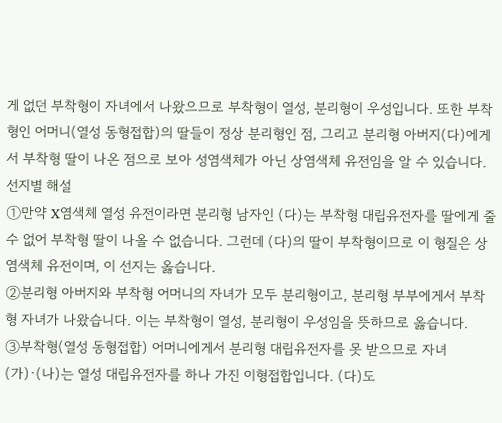게 없던 부착형이 자녀에서 나왔으므로 부착형이 열성, 분리형이 우성입니다. 또한 부착형인 어머니(열성 동형접합)의 딸들이 정상 분리형인 점, 그리고 분리형 아버지(다)에게서 부착형 딸이 나온 점으로 보아 성염색체가 아닌 상염색체 유전임을 알 수 있습니다.
선지별 해설
①만약 X염색체 열성 유전이라면 분리형 남자인 (다)는 부착형 대립유전자를 딸에게 줄 수 없어 부착형 딸이 나올 수 없습니다. 그런데 (다)의 딸이 부착형이므로 이 형질은 상염색체 유전이며, 이 선지는 옳습니다.
②분리형 아버지와 부착형 어머니의 자녀가 모두 분리형이고, 분리형 부부에게서 부착형 자녀가 나왔습니다. 이는 부착형이 열성, 분리형이 우성임을 뜻하므로 옳습니다.
③부착형(열성 동형접합) 어머니에게서 분리형 대립유전자를 못 받으므로 자녀 (가)·(나)는 열성 대립유전자를 하나 가진 이형접합입니다. (다)도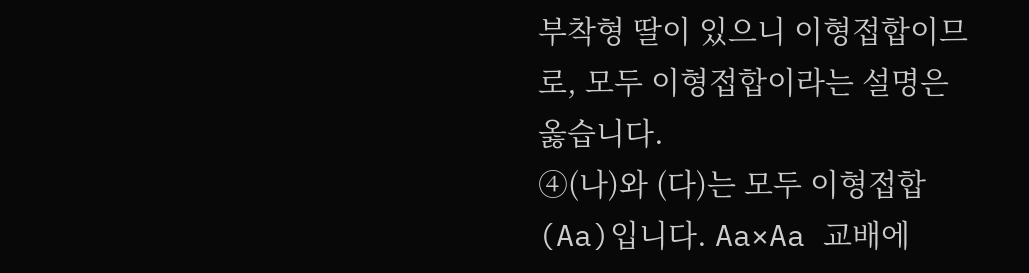부착형 딸이 있으니 이형접합이므로, 모두 이형접합이라는 설명은 옳습니다.
④(나)와 (다)는 모두 이형접합(Aa)입니다. Aa×Aa 교배에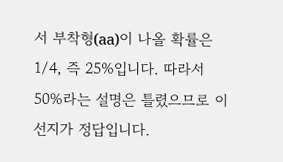서 부착형(aa)이 나올 확률은 1/4, 즉 25%입니다. 따라서 50%라는 설명은 틀렸으므로 이 선지가 정답입니다.